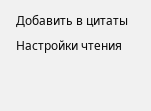Добавить в цитаты Настройки чтения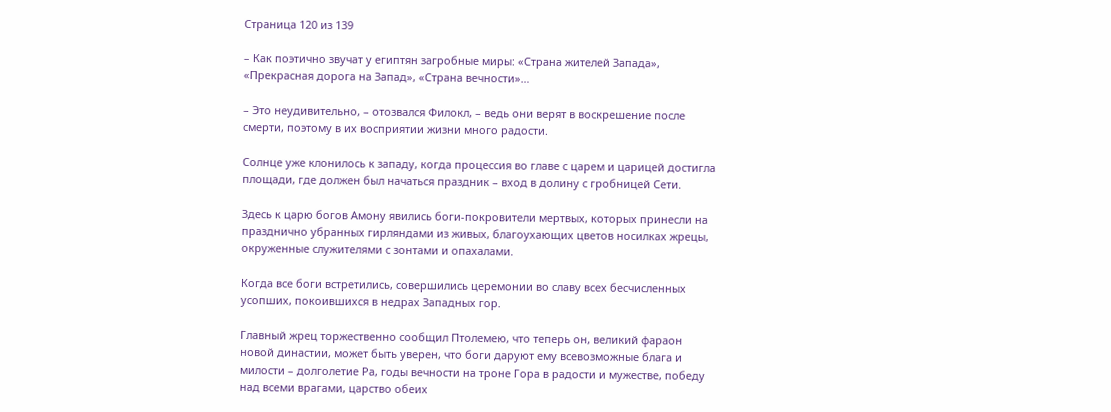Страница 120 из 139

– Как поэтично звучат у египтян загробные миры: «Страна жителей Запада», «Прекрасная дорога на Запад», «Страна вечности»…

– Это неудивительно, – отозвался Филокл, – ведь они верят в воскрешение после смерти, поэтому в их восприятии жизни много радости.

Солнце уже клонилось к западу, когда процессия во главе с царем и царицей достигла площади, где должен был начаться праздник – вход в долину с гробницей Сети.

Здесь к царю богов Амону явились боги-покровители мертвых, которых принесли на празднично убранных гирляндами из живых, благоухающих цветов носилках жрецы, окруженные служителями с зонтами и опахалами.

Когда все боги встретились, совершились церемонии во славу всех бесчисленных усопших, покоившихся в недрах Западных гор.

Главный жрец торжественно сообщил Птолемею, что теперь он, великий фараон новой династии, может быть уверен, что боги даруют ему всевозможные блага и милости – долголетие Ра, годы вечности на троне Гора в радости и мужестве, победу над всеми врагами, царство обеих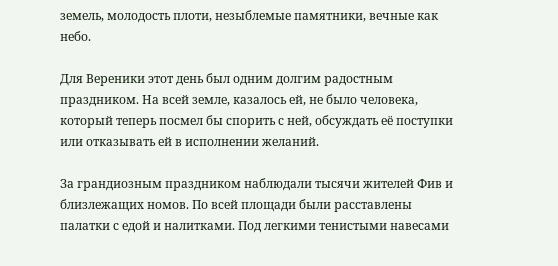земель, молодость плоти, незыблемые памятники, вечные как небо.

Для Вереники этот день был одним долгим радостным праздником. На всей земле, казалось ей, не было человека, который теперь посмел бы спорить с ней, обсуждать её поступки или отказывать ей в исполнении желаний.

За грандиозным праздником наблюдали тысячи жителей Фив и близлежащих номов. По всей площади были расставлены палатки с едой и налитками. Под легкими тенистыми навесами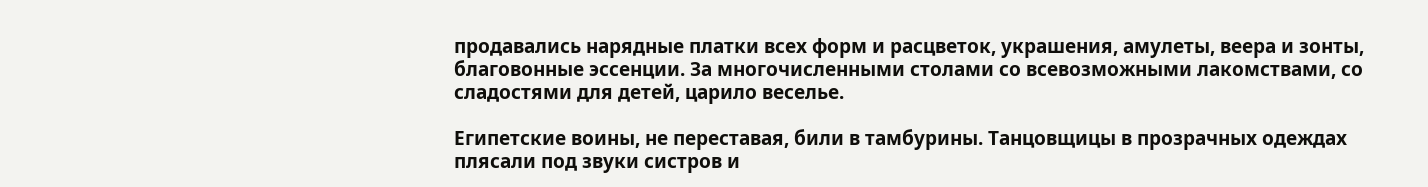продавались нарядные платки всех форм и расцветок, украшения, амулеты, веера и зонты, благовонные эссенции. За многочисленными столами со всевозможными лакомствами, со сладостями для детей, царило веселье.

Египетские воины, не переставая, били в тамбурины. Танцовщицы в прозрачных одеждах плясали под звуки систров и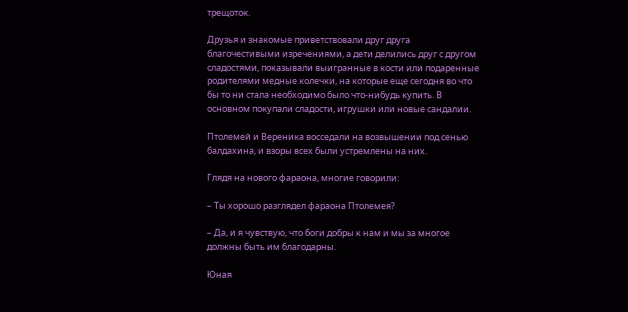трещоток.

Друзья и знакомые приветствовали друг друга благочестивыми изречениями, а дети делились друг с другом сладостями, показывали выигранные в кости или подаренные родителями медные колечки, на которые еще сегодня во что бы то ни стала необходимо было что-нибудь купить. В основном покупали сладости, игрушки или новые сандалии.

Птолемей и Вереника восседали на возвышении под сенью балдахина, и взоры всех были устремлены на них.

Глядя на нового фараона, многие говорили:

– Ты хорошо разглядел фараона Птолемея?

– Да, и я чувствую, что боги добры к нам и мы за многое должны быть им благодарны.

Юная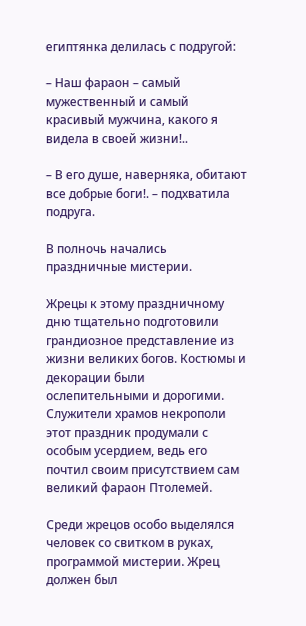египтянка делилась с подругой:

– Наш фараон – самый мужественный и самый красивый мужчина, какого я видела в своей жизни!..

– В его душе, наверняка, обитают все добрые боги!. – подхватила подруга.

В полночь начались праздничные мистерии.

Жрецы к этому праздничному дню тщательно подготовили грандиозное представление из жизни великих богов. Костюмы и декорации были ослепительными и дорогими. Служители храмов некрополи этот праздник продумали с особым усердием, ведь его почтил своим присутствием сам великий фараон Птолемей.

Среди жрецов особо выделялся человек со свитком в руках, программой мистерии. Жрец должен был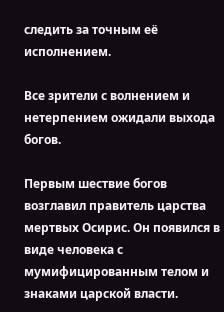следить за точным её исполнением.

Все зрители с волнением и нетерпением ожидали выхода богов.

Первым шествие богов возглавил правитель царства мертвых Осирис. Он появился в виде человека с мумифицированным телом и знаками царской власти.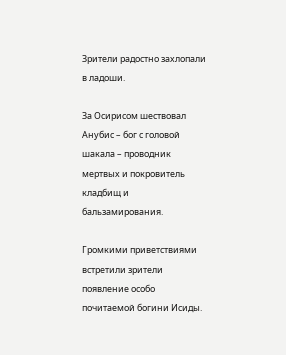Зрители радостно захлопали в ладоши.

За Осирисом шествовал Анубис – бог с головой шакала – проводник мертвых и покровитель кладбищ и бальзамирования.

Громкими приветствиями встретили зрители появление особо почитаемой богини Исиды.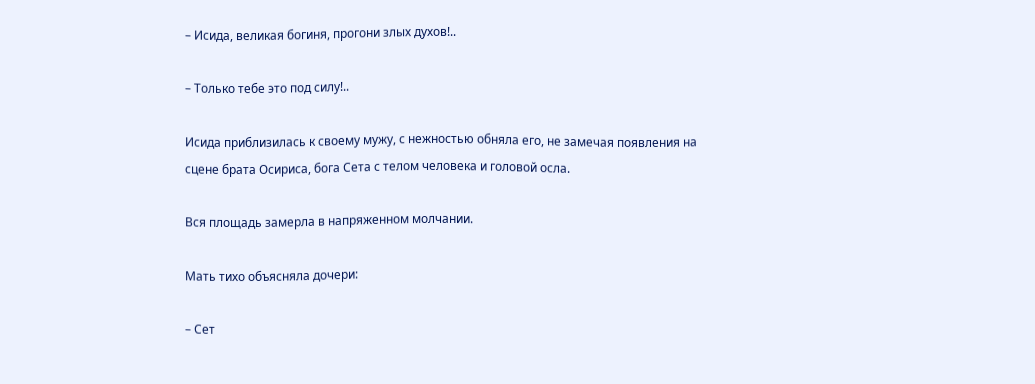– Исида, великая богиня, прогони злых духов!..

– Только тебе это под силу!..

Исида приблизилась к своему мужу, с нежностью обняла его, не замечая появления на сцене брата Осириса, бога Сета с телом человека и головой осла.

Вся площадь замерла в напряженном молчании.

Мать тихо объясняла дочери:

– Сет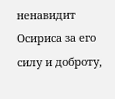ненавидит Осириса за его силу и доброту,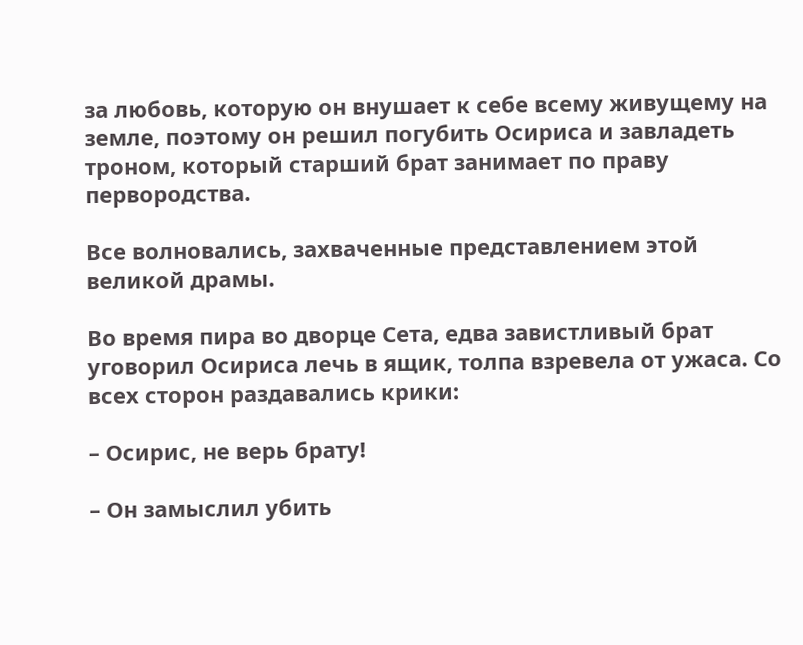за любовь, которую он внушает к себе всему живущему на земле, поэтому он решил погубить Осириса и завладеть троном, который старший брат занимает по праву первородства.

Все волновались, захваченные представлением этой великой драмы.

Во время пира во дворце Сета, едва завистливый брат уговорил Осириса лечь в ящик, толпа взревела от ужаса. Со всех сторон раздавались крики:

– Осирис, не верь брату!

– Он замыслил убить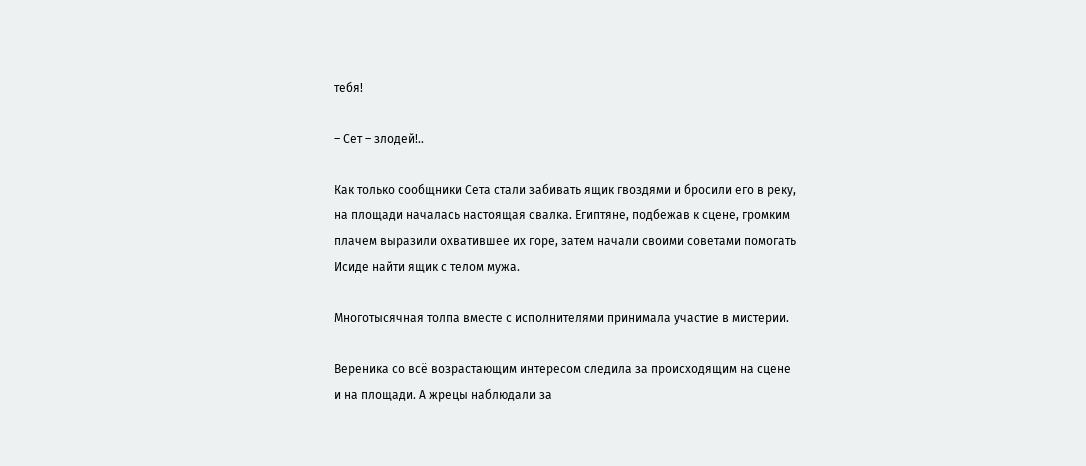тебя!

– Сет – злодей!..

Как только сообщники Сета стали забивать ящик гвоздями и бросили его в реку, на площади началась настоящая свалка. Египтяне, подбежав к сцене, громким плачем выразили охватившее их горе, затем начали своими советами помогать Исиде найти ящик с телом мужа.

Многотысячная толпа вместе с исполнителями принимала участие в мистерии.

Вереника со всё возрастающим интересом следила за происходящим на сцене и на площади. А жрецы наблюдали за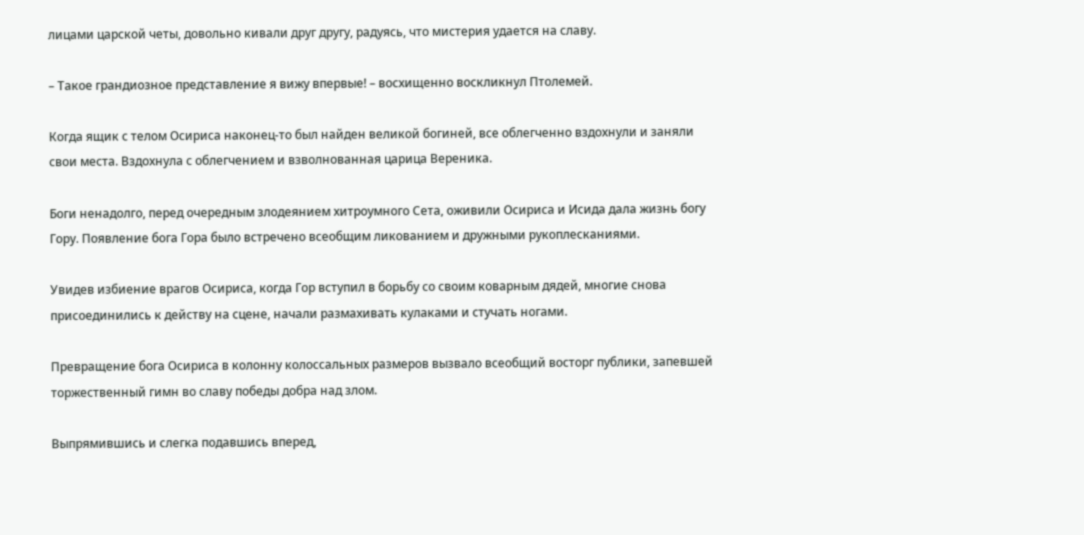лицами царской четы, довольно кивали друг другу, радуясь, что мистерия удается на славу.

– Такое грандиозное представление я вижу впервые! – восхищенно воскликнул Птолемей.

Когда ящик с телом Осириса наконец-то был найден великой богиней, все облегченно вздохнули и заняли свои места. Вздохнула с облегчением и взволнованная царица Вереника.

Боги ненадолго, перед очередным злодеянием хитроумного Сета, оживили Осириса и Исида дала жизнь богу Гору. Появление бога Гора было встречено всеобщим ликованием и дружными рукоплесканиями.

Увидев избиение врагов Осириса, когда Гор вступил в борьбу со своим коварным дядей, многие снова присоединились к действу на сцене, начали размахивать кулаками и стучать ногами.

Превращение бога Осириса в колонну колоссальных размеров вызвало всеобщий восторг публики, запевшей торжественный гимн во славу победы добра над злом.

Выпрямившись и слегка подавшись вперед,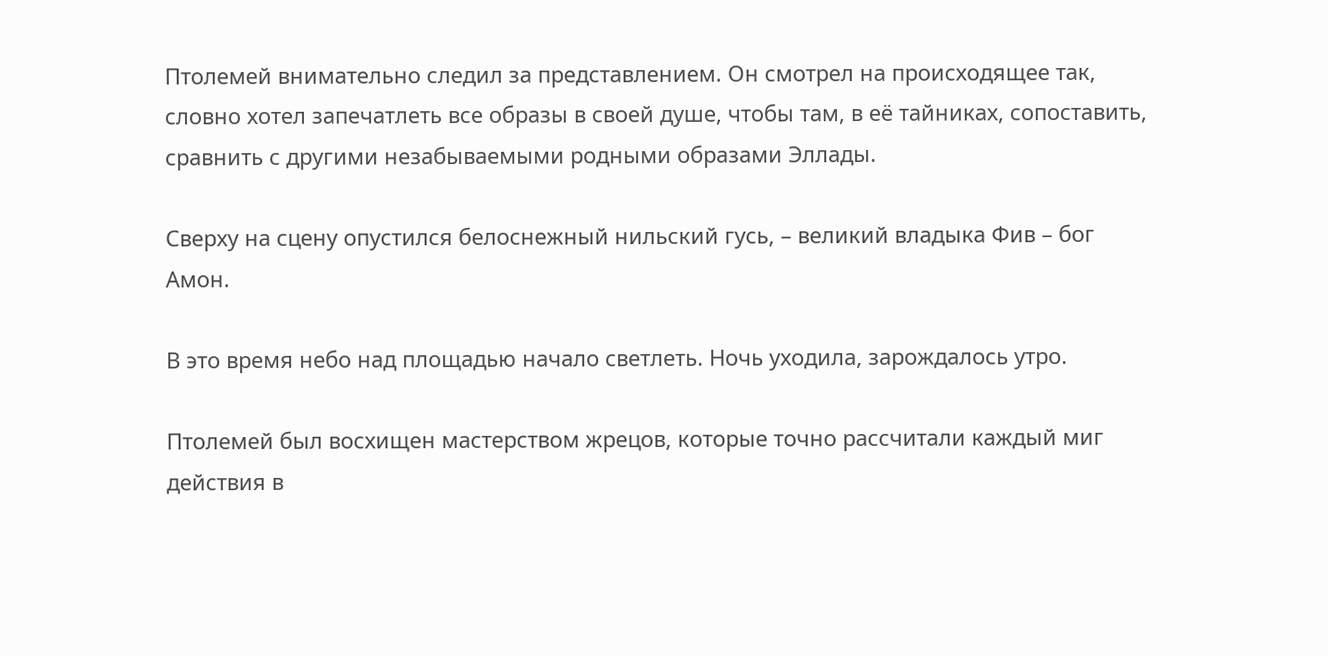Птолемей внимательно следил за представлением. Он смотрел на происходящее так, словно хотел запечатлеть все образы в своей душе, чтобы там, в её тайниках, сопоставить, сравнить с другими незабываемыми родными образами Эллады.

Сверху на сцену опустился белоснежный нильский гусь, – великий владыка Фив – бог Амон.

В это время небо над площадью начало светлеть. Ночь уходила, зарождалось утро.

Птолемей был восхищен мастерством жрецов, которые точно рассчитали каждый миг действия в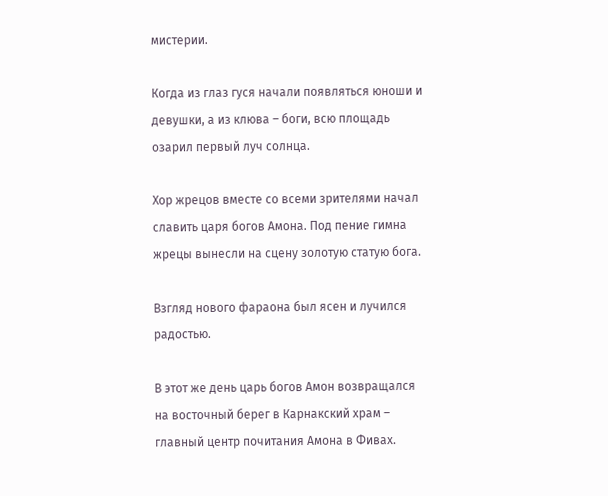мистерии.

Когда из глаз гуся начали появляться юноши и девушки, а из клюва – боги, всю площадь озарил первый луч солнца.

Хор жрецов вместе со всеми зрителями начал славить царя богов Амона. Под пение гимна жрецы вынесли на сцену золотую статую бога.

Взгляд нового фараона был ясен и лучился радостью.

В этот же день царь богов Амон возвращался на восточный берег в Карнакский храм – главный центр почитания Амона в Фивах.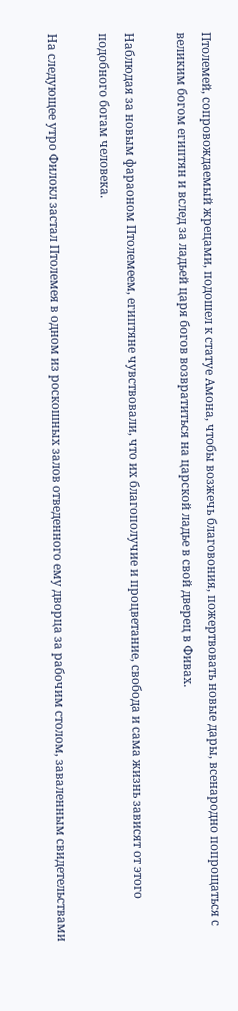Птолемей, сопровождаемый жрецами, подошел к статуе Амона, чтобы возжечь благовония, пожертвовать новые дары, всенародно попрощаться с великим богом египтян и вслед за ладьей царя богов возвратиться на царской ладье в свой дверец в Фивах.

Наблюдая за новым фараоном Птолемеем, египтяне чувствовали, что их благополучие и процветание, свобода и сама жизнь зависят от этого подобного богам человека.

На следующее утро Филокл застал Птолемея в одном из роскошных залов отведенного ему дворца за рабочим столом, заваленным свидетельствами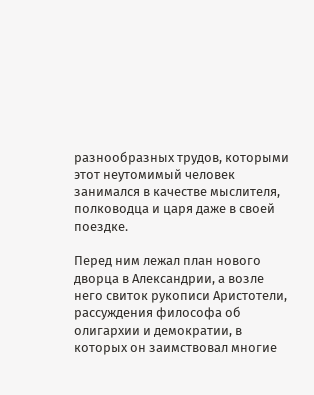разнообразных трудов, которыми этот неутомимый человек занимался в качестве мыслителя, полководца и царя даже в своей поездке.

Перед ним лежал план нового дворца в Александрии, а возле него свиток рукописи Аристотели, рассуждения философа об олигархии и демократии, в которых он заимствовал многие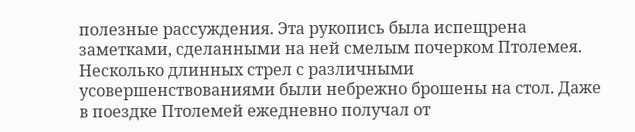полезные рассуждения. Эта рукопись была испещрена заметками, сделанными на ней смелым почерком Птолемея. Несколько длинных стрел с различными усовершенствованиями были небрежно брошены на стол. Даже в поездке Птолемей ежедневно получал от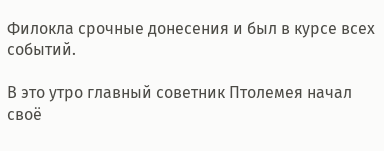Филокла срочные донесения и был в курсе всех событий.

В это утро главный советник Птолемея начал своё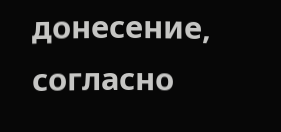донесение, согласно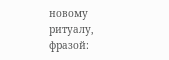новому ритуалу, фразой: